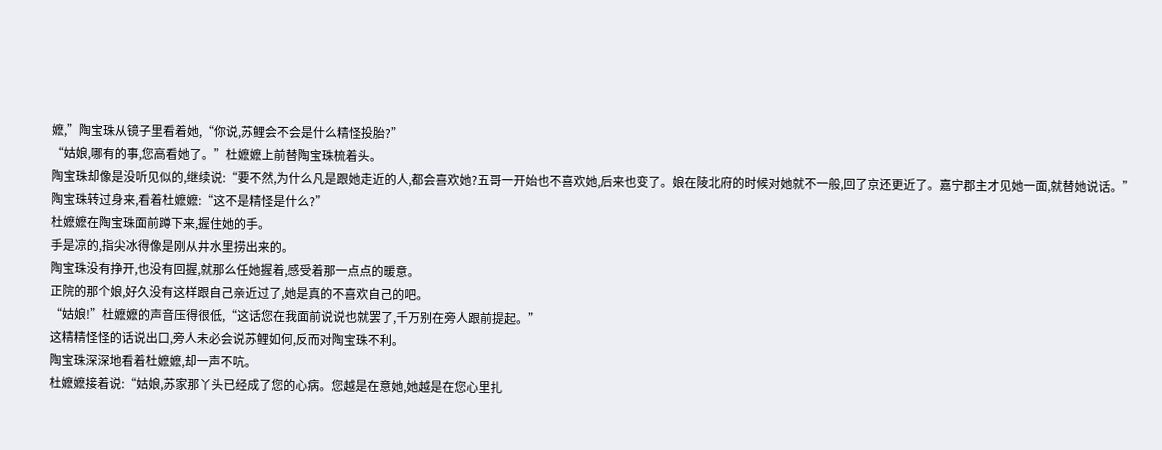嬷,”陶宝珠从镜子里看着她,“你说,苏鲤会不会是什么精怪投胎?”
“姑娘,哪有的事,您高看她了。”杜嬷嬷上前替陶宝珠梳着头。
陶宝珠却像是没听见似的,继续说:“要不然,为什么凡是跟她走近的人,都会喜欢她?五哥一开始也不喜欢她,后来也变了。娘在陵北府的时候对她就不一般,回了京还更近了。嘉宁郡主才见她一面,就替她说话。”
陶宝珠转过身来,看着杜嬷嬷:“这不是精怪是什么?”
杜嬷嬷在陶宝珠面前蹲下来,握住她的手。
手是凉的,指尖冰得像是刚从井水里捞出来的。
陶宝珠没有挣开,也没有回握,就那么任她握着,感受着那一点点的暖意。
正院的那个娘,好久没有这样跟自己亲近过了,她是真的不喜欢自己的吧。
“姑娘!”杜嬷嬷的声音压得很低,“这话您在我面前说说也就罢了,千万别在旁人跟前提起。”
这精精怪怪的话说出口,旁人未必会说苏鲤如何,反而对陶宝珠不利。
陶宝珠深深地看着杜嬷嬷,却一声不吭。
杜嬷嬷接着说:“姑娘,苏家那丫头已经成了您的心病。您越是在意她,她越是在您心里扎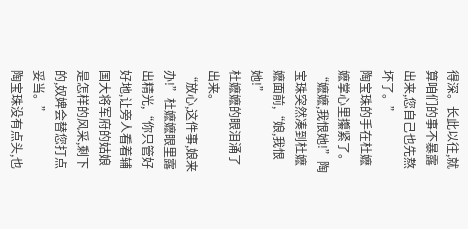得深。长此以往,就算咱们的事不暴露出来,您自己也先熬坏了。”
陶宝珠的手在杜嬷嬷掌心里攥紧了。
“嬷嬷,我恨她!”陶宝珠突然凑到杜嬷嬷面前,“娘,我恨她!”
杜嬷嬷的眼泪涌了出来。
“放心,这件事,娘来办!”杜嬷嬷眼里露出精光,“你只管好好地,让旁人看着辅国大将军府的姑娘是怎样的风采,剩下的,奴婢会替您打点妥当。”
陶宝珠没有点头,也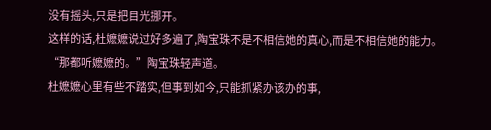没有摇头,只是把目光挪开。
这样的话,杜嬷嬷说过好多遍了,陶宝珠不是不相信她的真心,而是不相信她的能力。
“那都听嬷嬷的。”陶宝珠轻声道。
杜嬷嬷心里有些不踏实,但事到如今,只能抓紧办该办的事,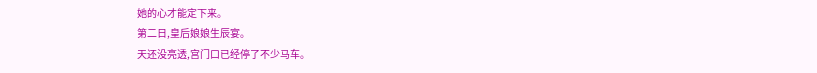她的心才能定下来。
第二日,皇后娘娘生辰宴。
天还没亮透,宫门口已经停了不少马车。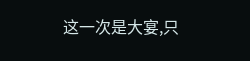这一次是大宴,只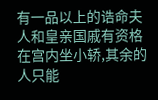有一品以上的诰命夫人和皇亲国戚有资格在宫内坐小轿,其余的人只能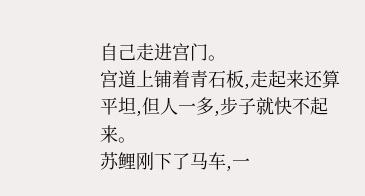自己走进宫门。
宫道上铺着青石板,走起来还算平坦,但人一多,步子就快不起来。
苏鲤刚下了马车,一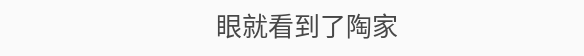眼就看到了陶家